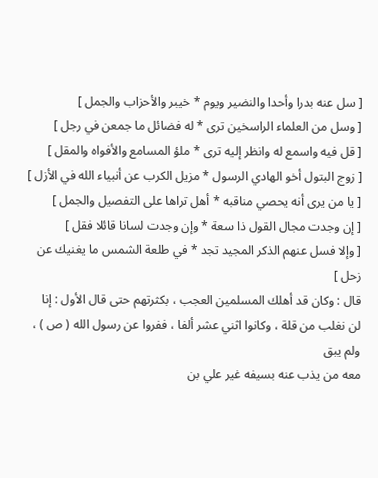[ سل عنه بدرا وأحدا والنضير ويوم * خيبر والأحزاب والجمل ]
[ وسل من العلماء الراسخين ترى * له فضائل ما جمعن في رجل ]
[ قل فيه واسمع له وانظر إليه ترى * ملؤ المسامع والأفواه والمقل ]
[ زوج البتول أخو الهادي الرسول * مزيل الكرب عن أنبياء الله في الأزل ]
[ يا من يرى أنه يحصي مناقبه * أهل تراها على التفصيل والجمل ]
[ إن وجدت مجال القول ذا سعة * وإن وجدت لسانا قائلا فقل ]
[ وإلا فسل عنهم الذكر المجيد تجد * في طلعة الشمس ما يغنيك عن زحل ]
قال : وكان قد أهلك المسلمين العجب ، بكثرتهم حتى قال الأول : إنا
لن نغلب من قلة ، وكانوا اثني عشر ألفا ، ففروا عن رسول الله ( ص ) ، ولم يبق
معه من يذب عنه بسيفه غير علي بن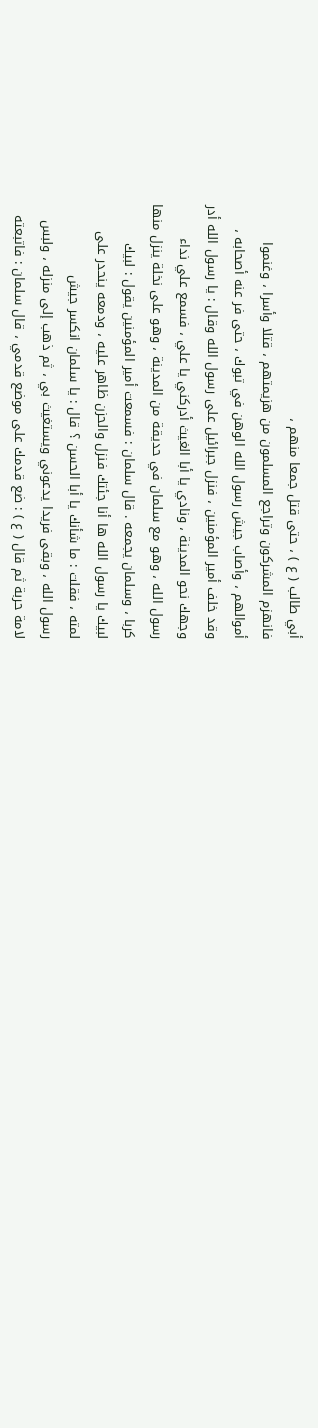أبي طالب ( ع ) ، حتى قتل جمعا منهم ،
فانهزم المشركون وتراجع المسلمون من هزيمتهم ، قتلا وأسرا ، وغنموا
أموالهم ، وأصاب جيش رسول الله الوهن في تبوك ، حتى فر عنه أصحابه ،
وقد خلف أمير المؤمنين ، فنزل جبرائيل على رسول الله وقال : يا رسول الله أدر
وجهك نحو المدينة ، ونادي يا أبا الغيث أدركني يا علي ، فسمع علي نداء
رسول الله ، وهو مع سلمان في حديقة من المدينة ، وهو على نخلة ينزل منها
كربا ، وسلمان يجمعه . قال سلمان : فسمعت أمير المؤمنين يقول : لبيك
لبيك يا رسول الله ها أنا جئتك فنزل والحزن ظاهر عليه ، ودمعه ينحدر على
لمته ، فقلت : ما شأنك يا أبا الحسن ؟ قال : يا سلمان انكسر جيش
رسول الله ، وبقى فريدا يدعوني ويستغيث بي ، ثم ذهب إلى منزله ، ولبس
لامة حربة ثم قال ( ع ) : ضع قدمك على موضع قدمي ، قال سلمان : فاتبعته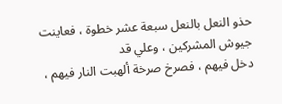حذو النعل بالنعل سبعة عشر خطوة ، فعاينت جيوش المشركين ، وعلي قد
دخل فيهم ، فصرخ صرخة ألهبت النار فيهم ،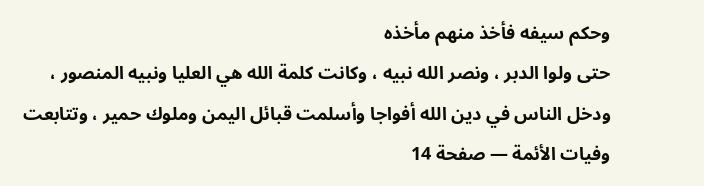وحكم سيفه فأخذ منهم مأخذه
حتى ولوا الدبر ، ونصر الله نبيه ، وكانت كلمة الله هي العليا ونبيه المنصور ،
ودخل الناس في دين الله أفواجا وأسلمت قبائل اليمن وملوك حمير ، وتتابعت
وفيات الأئمة — صفحة 14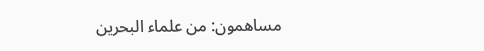مساهمون: من علماء البحرين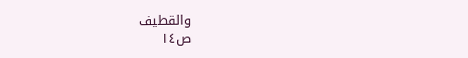والقطيف
ص١٤